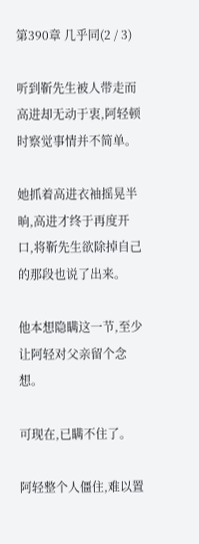第390章 几乎同(2 / 3)

听到靳先生被人带走而高进却无动于衷,阿轻顿时察觉事情并不简单。

她抓着高进衣袖摇晃半晌,高进才终于再度开口,将靳先生欲除掉自己的那段也说了出来。

他本想隐瞒这一节,至少让阿轻对父亲留个念想。

可现在,已瞒不住了。

阿轻整个人僵住,难以置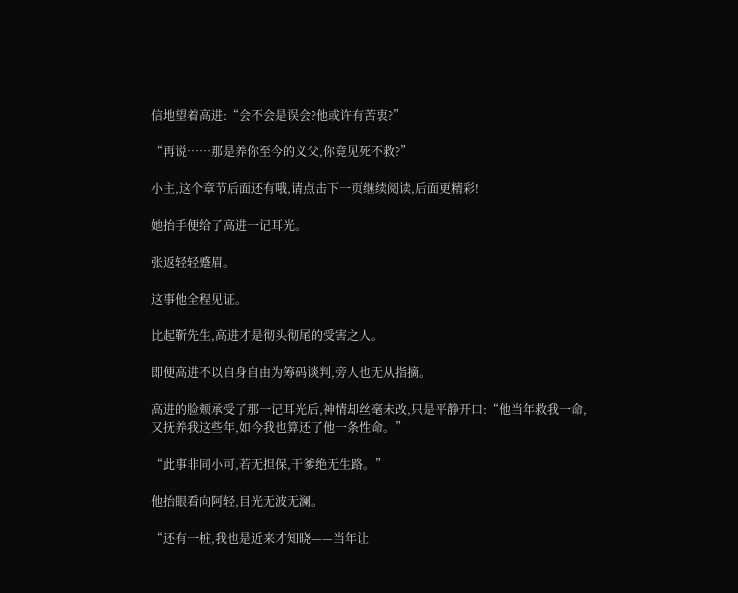信地望着高进:“会不会是误会?他或许有苦衷?”

“再说……那是养你至今的义父,你竟见死不救?”

小主,这个章节后面还有哦,请点击下一页继续阅读,后面更精彩!

她抬手便给了高进一记耳光。

张返轻轻蹙眉。

这事他全程见证。

比起靳先生,高进才是彻头彻尾的受害之人。

即便高进不以自身自由为筹码谈判,旁人也无从指摘。

高进的脸颊承受了那一记耳光后,神情却丝毫未改,只是平静开口:“他当年救我一命,又抚养我这些年,如今我也算还了他一条性命。”

“此事非同小可,若无担保,干爹绝无生路。”

他抬眼看向阿轻,目光无波无澜。

“还有一桩,我也是近来才知晓——当年让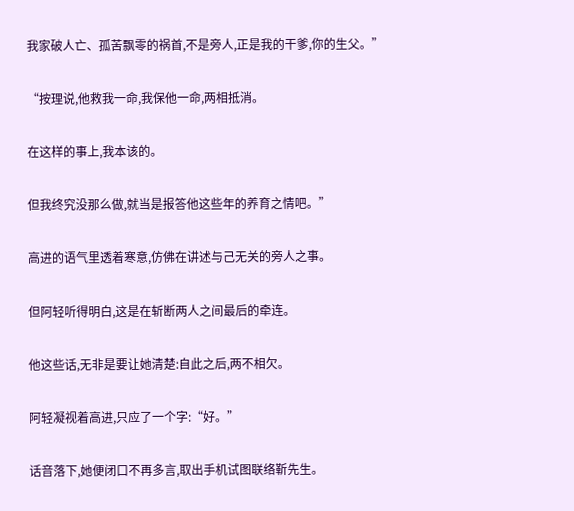我家破人亡、孤苦飘零的祸首,不是旁人,正是我的干爹,你的生父。”

“按理说,他救我一命,我保他一命,两相抵消。

在这样的事上,我本该的。

但我终究没那么做,就当是报答他这些年的养育之情吧。”

高进的语气里透着寒意,仿佛在讲述与己无关的旁人之事。

但阿轻听得明白,这是在斩断两人之间最后的牵连。

他这些话,无非是要让她清楚:自此之后,两不相欠。

阿轻凝视着高进,只应了一个字:“好。”

话音落下,她便闭口不再多言,取出手机试图联络靳先生。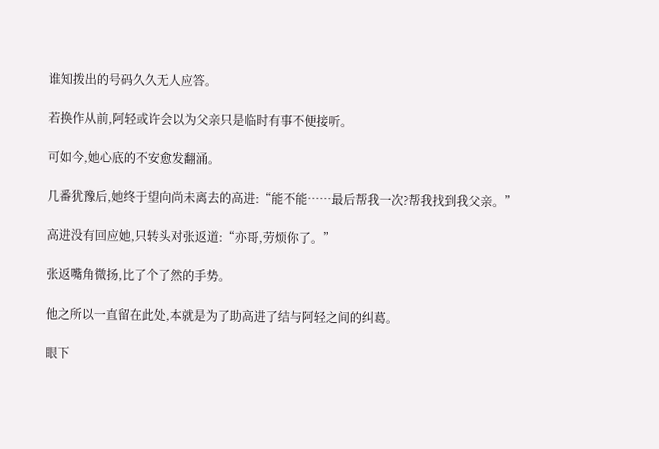谁知拨出的号码久久无人应答。

若换作从前,阿轻或许会以为父亲只是临时有事不便接听。

可如今,她心底的不安愈发翻涌。

几番犹豫后,她终于望向尚未离去的高进:“能不能……最后帮我一次?帮我找到我父亲。”

高进没有回应她,只转头对张返道:“亦哥,劳烦你了。”

张返嘴角微扬,比了个了然的手势。

他之所以一直留在此处,本就是为了助高进了结与阿轻之间的纠葛。

眼下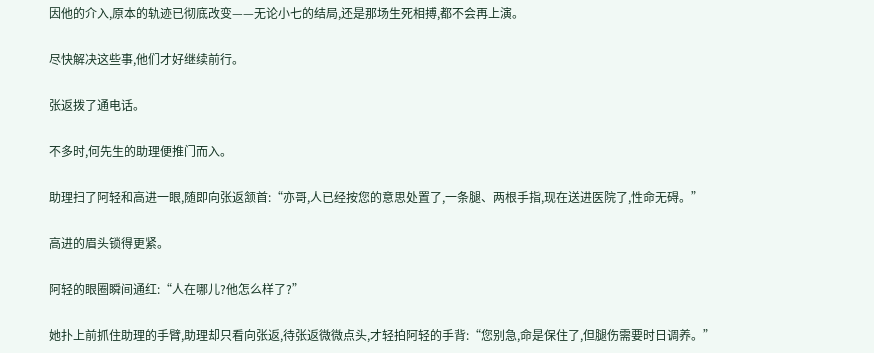因他的介入,原本的轨迹已彻底改变——无论小七的结局,还是那场生死相搏,都不会再上演。

尽快解决这些事,他们才好继续前行。

张返拨了通电话。

不多时,何先生的助理便推门而入。

助理扫了阿轻和高进一眼,随即向张返颔首:“亦哥,人已经按您的意思处置了,一条腿、两根手指,现在送进医院了,性命无碍。”

高进的眉头锁得更紧。

阿轻的眼圈瞬间通红:“人在哪儿?他怎么样了?”

她扑上前抓住助理的手臂,助理却只看向张返,待张返微微点头,才轻拍阿轻的手背:“您别急,命是保住了,但腿伤需要时日调养。”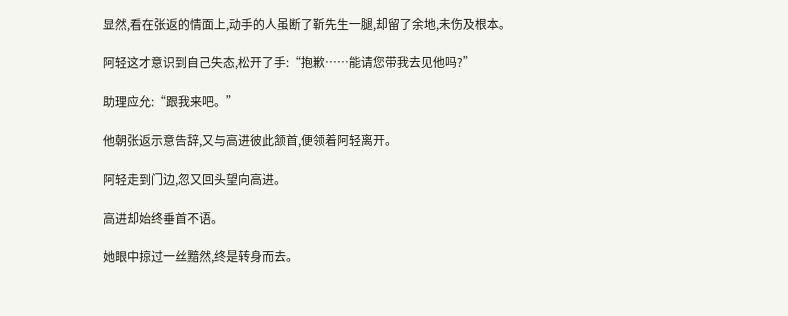显然,看在张返的情面上,动手的人虽断了靳先生一腿,却留了余地,未伤及根本。

阿轻这才意识到自己失态,松开了手:“抱歉……能请您带我去见他吗?”

助理应允:“跟我来吧。”

他朝张返示意告辞,又与高进彼此颔首,便领着阿轻离开。

阿轻走到门边,忽又回头望向高进。

高进却始终垂首不语。

她眼中掠过一丝黯然,终是转身而去。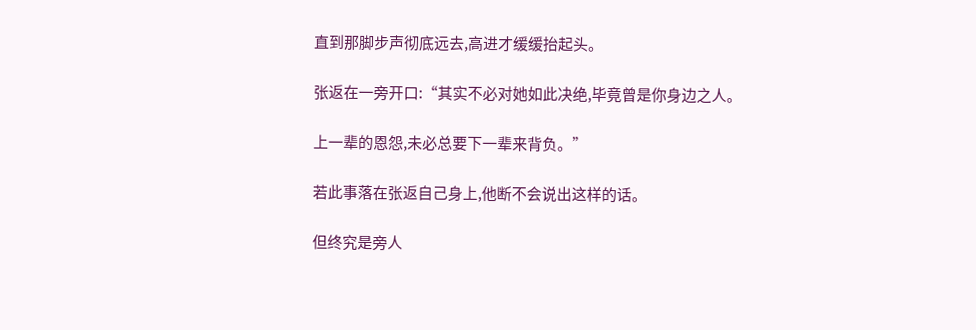直到那脚步声彻底远去,高进才缓缓抬起头。

张返在一旁开口:“其实不必对她如此决绝,毕竟曾是你身边之人。

上一辈的恩怨,未必总要下一辈来背负。”

若此事落在张返自己身上,他断不会说出这样的话。

但终究是旁人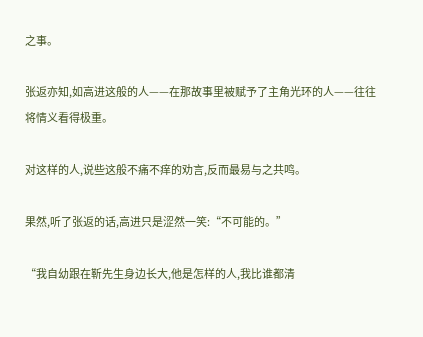之事。

张返亦知,如高进这般的人——在那故事里被赋予了主角光环的人——往往将情义看得极重。

对这样的人,说些这般不痛不痒的劝言,反而最易与之共鸣。

果然,听了张返的话,高进只是涩然一笑:“不可能的。”

“我自幼跟在靳先生身边长大,他是怎样的人,我比谁都清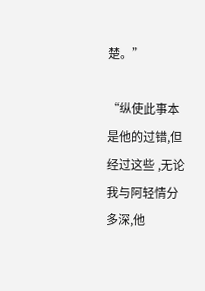楚。”

“纵使此事本是他的过错,但经过这些 ,无论我与阿轻情分多深,他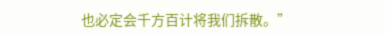也必定会千方百计将我们拆散。”